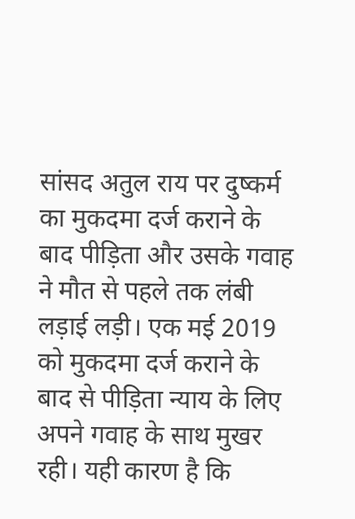सांसद अतुल राय पर दुष्कर्म का मुकदमा दर्ज कराने के बाद पीड़िता और उसके गवाह ने मौत से पहले तक लंबी लड़ाई लड़ी। एक मई 2019 को मुकदमा दर्ज कराने के बाद से पीड़िता न्याय के लिए अपने गवाह के साथ मुखर रही। यही कारण है कि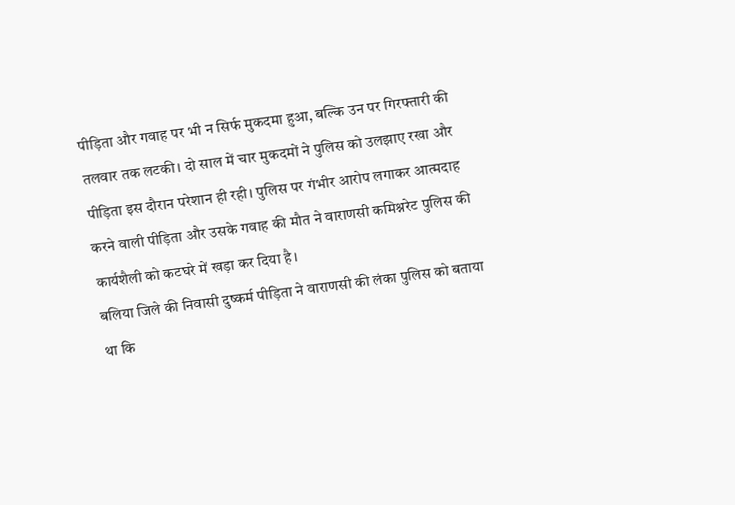पीड़िता और गवाह पर भी न सिर्फ मुकदमा हुआ, बल्कि उन पर गिरफ्तारी की तलवार तक लटकी। दो साल में चार मुकदमों ने पुलिस को उलझाए रखा और पीड़िता इस दौरान परेशान ही रही। पुलिस पर गंभीर आरोप लगाकर आत्मदाह करने वाली पीड़िता और उसके गवाह की मौत ने वाराणसी कमिश्नरेट पुलिस की कार्यशैली को कटघरे में खड़ा कर दिया है।
बलिया जिले की निवासी दुष्कर्म पीड़िता ने वाराणसी की लंका पुलिस को बताया था कि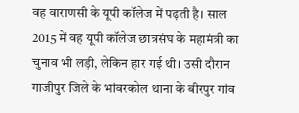वह वाराणसी के यूपी कॉलेज में पढ़ती है। साल 2015 में वह यूपी कॉलेज छात्रसंघ के महामंत्री का चुनाव भी लड़ी, लेकिन हार गई थी। उसी दौरान गाजीपुर जिले के भांवरकोल थाना के बीरपुर गांव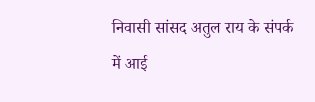निवासी सांसद अतुल राय के संपर्क में आई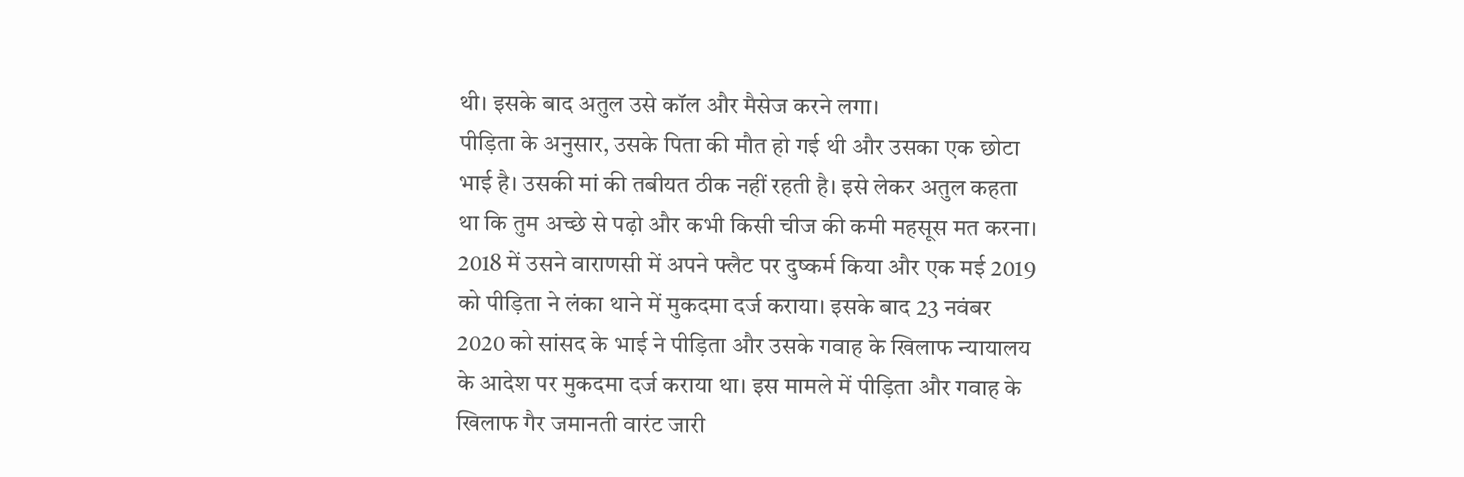थी। इसके बाद अतुल उसे कॉल और मैसेज करने लगा।
पीड़िता के अनुसार, उसके पिता की मौत हो गई थी और उसका एक छोटा भाई है। उसकी मां की तबीयत ठीक नहीं रहती है। इसे लेकर अतुल कहता था कि तुम अच्छे से पढ़ो और कभी किसी चीज की कमी महसूस मत करना। 2018 में उसने वाराणसी में अपने फ्लैट पर दुष्कर्म किया और एक मई 2019 को पीड़िता ने लंका थाने में मुकदमा दर्ज कराया। इसके बाद 23 नवंबर 2020 को सांसद के भाई ने पीड़िता और उसके गवाह के खिलाफ न्यायालय के आदेश पर मुकदमा दर्ज कराया था। इस मामले में पीड़िता और गवाह के खिलाफ गैर जमानती वारंट जारी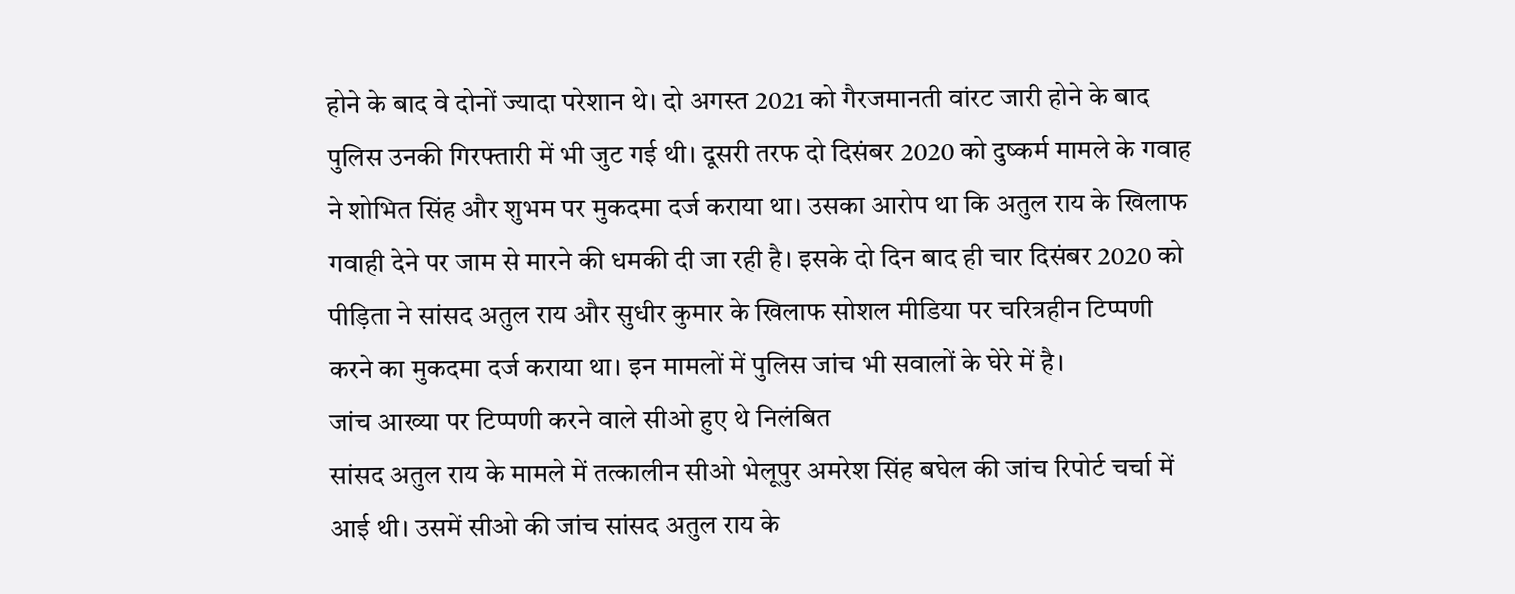होने के बाद वे दोनों ज्यादा परेशान थे। दो अगस्त 2021 को गैरजमानती वांरट जारी होने के बाद पुलिस उनकी गिरफ्तारी में भी जुट गई थी। दूसरी तरफ दो दिसंबर 2020 को दुष्कर्म मामले के गवाह ने शोभित सिंह और शुभम पर मुकदमा दर्ज कराया था। उसका आरोप था कि अतुल राय के खिलाफ गवाही देने पर जाम से मारने की धमकी दी जा रही है। इसके दो दिन बाद ही चार दिसंबर 2020 को पीड़िता ने सांसद अतुल राय और सुधीर कुमार के खिलाफ सोशल मीडिया पर चरित्रहीन टिप्पणी करने का मुकदमा दर्ज कराया था। इन मामलों में पुलिस जांच भी सवालों के घेरे में है।
जांच आख्या पर टिप्पणी करने वाले सीओ हुए थे निलंबित
सांसद अतुल राय के मामले में तत्कालीन सीओ भेलूपुर अमरेश सिंह बघेल की जांच रिपोर्ट चर्चा में आई थी। उसमें सीओ की जांच सांसद अतुल राय के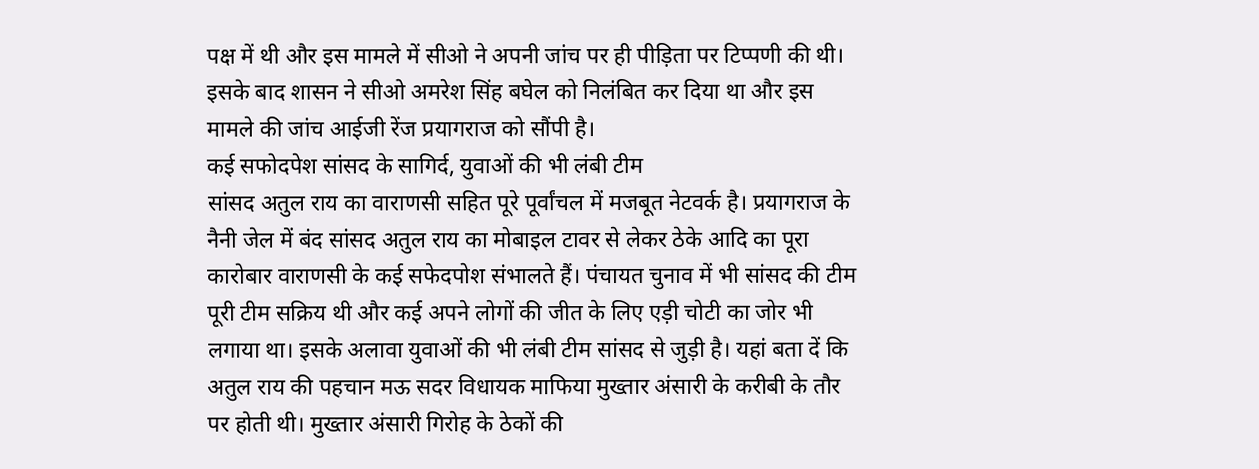पक्ष में थी और इस मामले में सीओ ने अपनी जांच पर ही पीड़िता पर टिप्पणी की थी। इसके बाद शासन ने सीओ अमरेश सिंह बघेल को निलंबित कर दिया था और इस मामले की जांच आईजी रेंज प्रयागराज को सौंपी है।
कई सफोदपेश सांसद के सागिर्द, युवाओं की भी लंबी टीम
सांसद अतुल राय का वाराणसी सहित पूरे पूर्वांचल में मजबूत नेटवर्क है। प्रयागराज के नैनी जेल में बंद सांसद अतुल राय का मोबाइल टावर से लेकर ठेके आदि का पूरा कारोबार वाराणसी के कई सफेदपोश संभालते हैं। पंचायत चुनाव में भी सांसद की टीम पूरी टीम सक्रिय थी और कई अपने लोगों की जीत के लिए एड़ी चोटी का जोर भी लगाया था। इसके अलावा युवाओं की भी लंबी टीम सांसद से जुड़ी है। यहां बता दें कि अतुल राय की पहचान मऊ सदर विधायक माफिया मुख्तार अंसारी के करीबी के तौर पर होती थी। मुख्तार अंसारी गिरोह के ठेकों की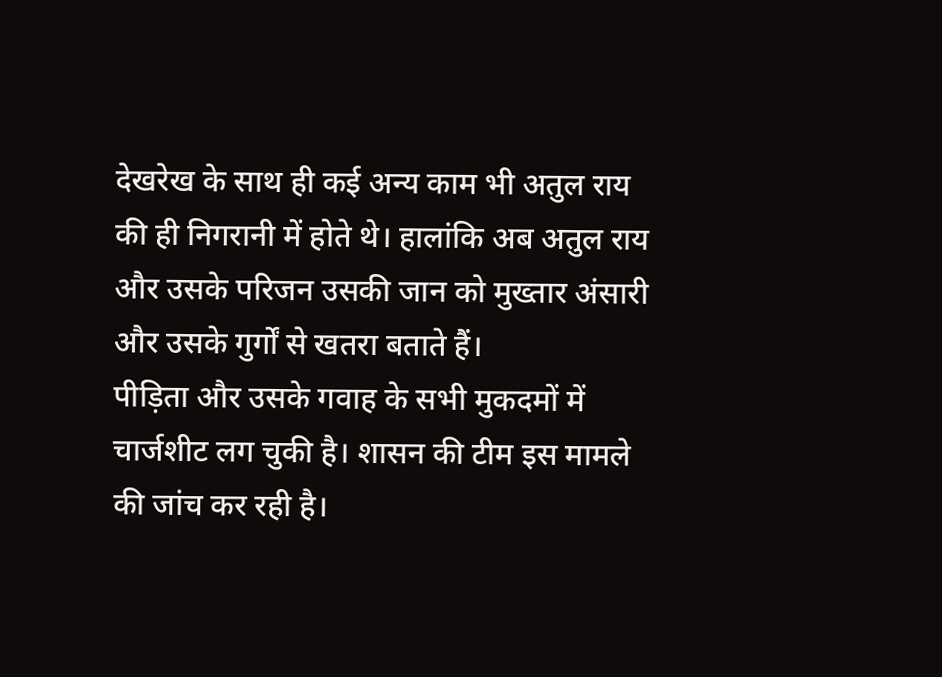देखरेख के साथ ही कई अन्य काम भी अतुल राय की ही निगरानी में होते थे। हालांकि अब अतुल राय और उसके परिजन उसकी जान को मुख्तार अंसारी और उसके गुर्गों से खतरा बताते हैं।
पीड़िता और उसके गवाह के सभी मुकदमों में चार्जशीट लग चुकी है। शासन की टीम इस मामले की जांच कर रही है।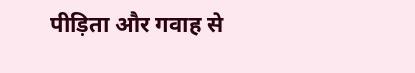पीड़िता और गवाह से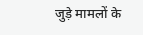जुड़े मामलों के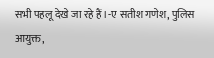सभी पहलू देखे जा रहे हैं।-ए सतीश गणेश, पुलिस आयुक्त,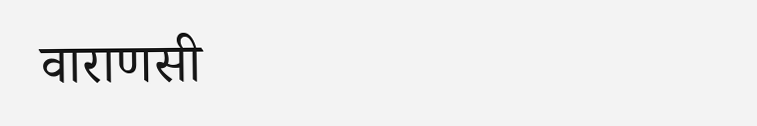वाराणसी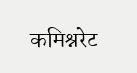कमिश्नरेट